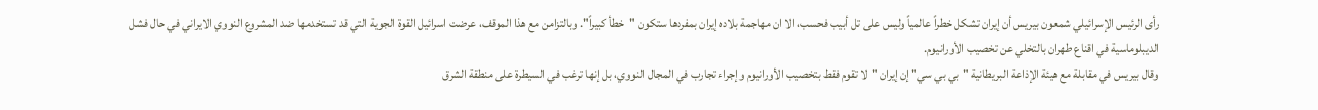رأى الرئيس الإسرائيلي شمعون بيريس أن إيران تشكل خطراً عالمياً وليس على تل أبيب فحسب، الا ان مهاجمة بلاده إيران بمفردها ستكون "خطأ كبيراً". وبالتزامن مع هذا الموقف، عرضت اسرائيل القوة الجوية التي قد تستخدمها ضد المشروع النووي الايراني في حال فشل الديبلوماسية في اقناع طهران بالتخلي عن تخصيب الأورانيوم.
وقال بيريس في مقابلة مع هيئة الإذاعة البريطانية "بي بي سي" إن إيران "لا تقوم فقط بتخصيب الأورانيوم وإجراء تجارب في المجال النووي، بل إنها ترغب في السيطرة على منطقة الشرق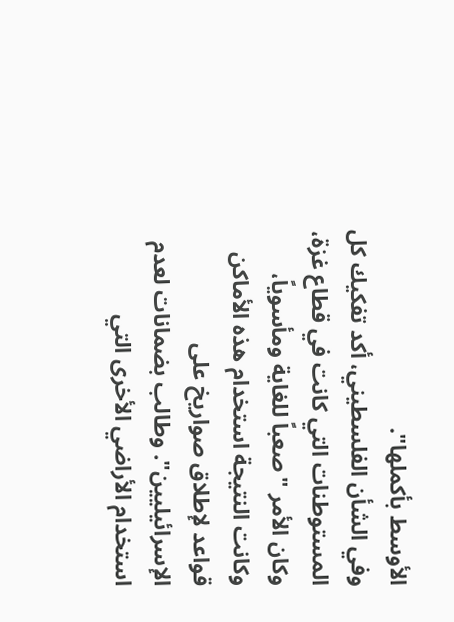الأوسط بأكملها".
وفي الشأن الفلسطيني، أكد تفكيك كل المستوطنات التي كانت في قطاع غزة، وكان الأمر "صعباً للغاية ومأسوياً، وكانت النتيجة استخدام هذه الأماكن قواعد لإطلاق صواريخ على الإسرائيليين". وطالب بضمانات لعدم استخدام الأراضي الأخرى التي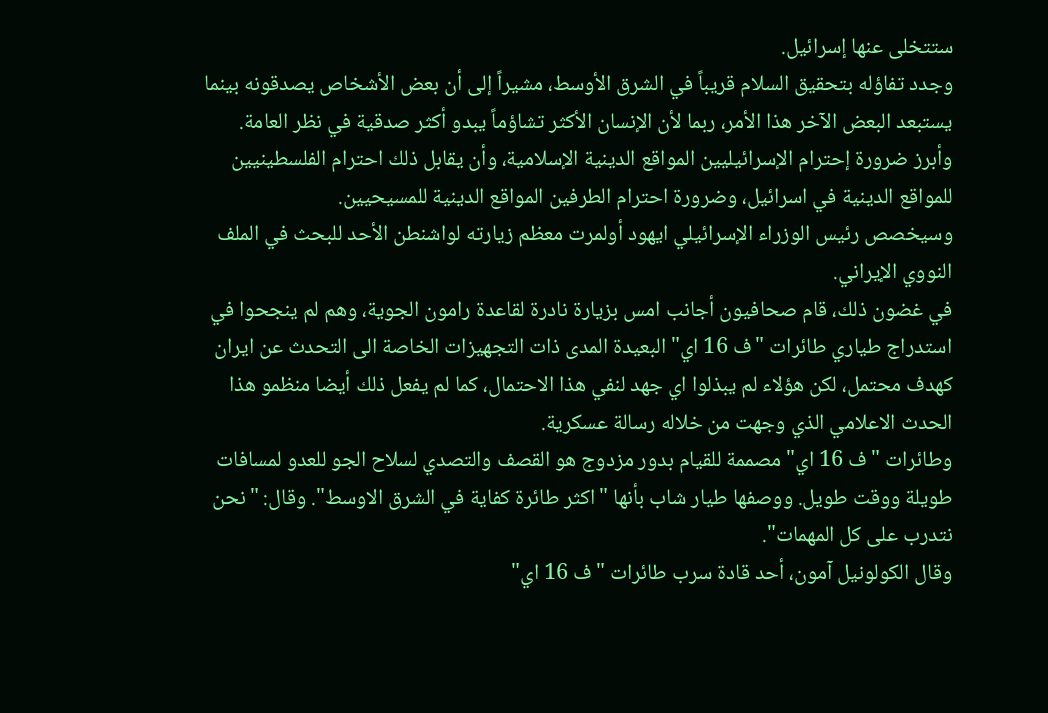ستتخلى عنها إسرائيل.
وجدد تفاؤله بتحقيق السلام قريباً في الشرق الأوسط، مشيراً إلى أن بعض الأشخاص يصدقونه بينما يستبعد البعض الآخر هذا الأمر، ربما لأن الإنسان الأكثر تشاؤماً يبدو أكثر صدقية في نظر العامة. وأبرز ضرورة إحترام الإسرائيليين المواقع الدينية الإسلامية، وأن يقابل ذلك احترام الفلسطينيين للمواقع الدينية في اسرائيل، وضرورة احترام الطرفين المواقع الدينية للمسيحيين.
وسيخصص رئيس الوزراء الإسرائيلي ايهود أولمرت معظم زيارته لواشنطن الأحد للبحث في الملف النووي الإيراني.
في غضون ذلك، قام صحافيون أجانب امس بزيارة نادرة لقاعدة رامون الجوية، وهم لم ينجحوا في استدراج طياري طائرات "ف 16 اي" البعيدة المدى ذات التجهيزات الخاصة الى التحدث عن ايران كهدف محتمل، لكن هؤلاء لم يبذلوا اي جهد لنفي هذا الاحتمال، كما لم يفعل ذلك أيضا منظمو هذا الحدث الاعلامي الذي وجهت من خلاله رسالة عسكرية.
وطائرات "ف 16 اي" مصممة للقيام بدور مزدوج هو القصف والتصدي لسلاح الجو للعدو لمسافات طويلة ووقت طويل. ووصفها طيار شاب بأنها "اكثر طائرة كفاية في الشرق الاوسط". وقال: "نحن نتدرب على كل المهمات".
وقال الكولونيل آمون، أحد قادة سرب طائرات "ف 16 اي"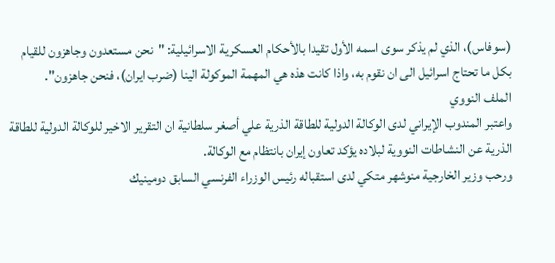(سوفاس)، الذي لم يذكر سوى اسمه الأول تقيدا بالأحكام العسكرية الاسرائيلية: "نحن مستعدون وجاهزون للقيام بكل ما تحتاج اسرائيل الى ان نقوم به، واذا كانت هذه هي المهمة الموكولة الينا (ضرب ايران)، فنحن جاهزون".
الملف النووي
واعتبر المندوب الإيراني لدى الوكالة الدولية للطاقة الذرية علي أصغر سلطانية ان التقرير الاخير للوكالة الدولية للطاقة الذرية عن النشاطات النووية لبلاده يؤكد تعاون إيران بانتظام مع الوكالة.
ورحب وزير الخارجية منوشهر متكي لدى استقباله رئيس الوزراء الفرنسي السابق دومينيك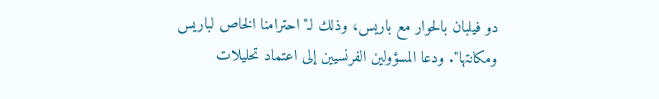دو فيلبان بالحوار مع باريس، وذلك لـ"احترامنا الخاص لباريس ومكانتها". ودعا المسؤولين الفرنسيين إلى اعتماد تحليلات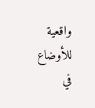واقعية للأوضاع في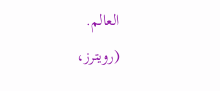العالم.
(رويترز،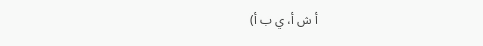أ ش أ، ي ب أ)